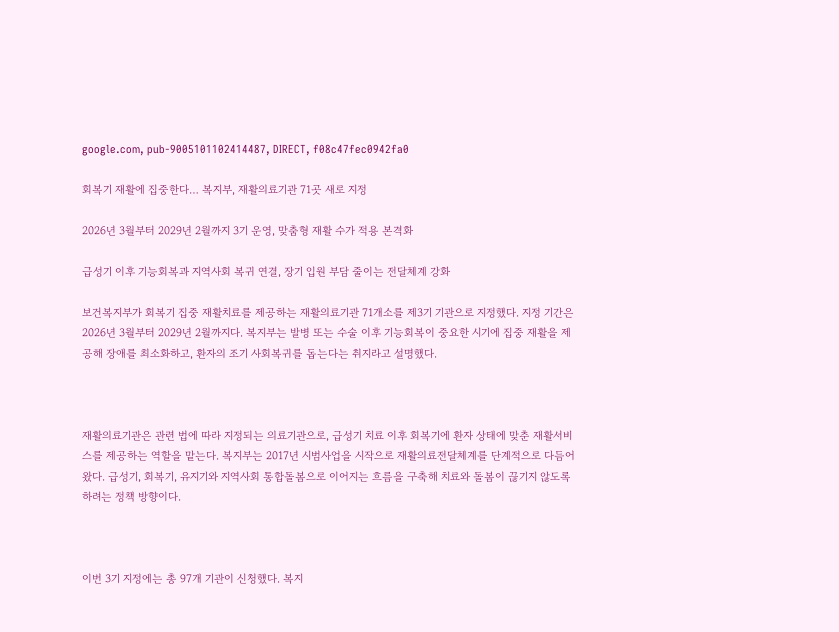google.com, pub-9005101102414487, DIRECT, f08c47fec0942fa0

회복기 재활에 집중한다… 복지부, 재활의료기관 71곳 새로 지정

2026년 3월부터 2029년 2월까지 3기 운영, 맞춤형 재활 수가 적용 본격화

급성기 이후 기능회복과 지역사회 복귀 연결, 장기 입원 부담 줄이는 전달체계 강화

보건복지부가 회복기 집중 재활치료를 제공하는 재활의료기관 71개소를 제3기 기관으로 지정했다. 지정 기간은 2026년 3월부터 2029년 2월까지다. 복지부는 발병 또는 수술 이후 기능회복이 중요한 시기에 집중 재활을 제공해 장애를 최소화하고, 환자의 조기 사회복귀를 돕는다는 취지라고 설명했다.



재활의료기관은 관련 법에 따라 지정되는 의료기관으로, 급성기 치료 이후 회복기에 환자 상태에 맞춘 재활서비스를 제공하는 역할을 맡는다. 복지부는 2017년 시범사업을 시작으로 재활의료전달체계를 단계적으로 다듬어 왔다. 급성기, 회복기, 유지기와 지역사회 통합돌봄으로 이어지는 흐름을 구축해 치료와 돌봄이 끊기지 않도록 하려는 정책 방향이다.



이번 3기 지정에는 총 97개 기관이 신청했다. 복지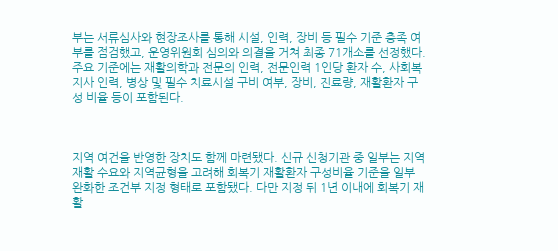부는 서류심사와 현장조사를 통해 시설, 인력, 장비 등 필수 기준 충족 여부를 점검했고, 운영위원회 심의와 의결을 거쳐 최종 71개소를 선정했다. 주요 기준에는 재활의학과 전문의 인력, 전문인력 1인당 환자 수, 사회복지사 인력, 병상 및 필수 치료시설 구비 여부, 장비, 진료량, 재활환자 구성 비율 등이 포함된다.



지역 여건을 반영한 장치도 함께 마련됐다. 신규 신청기관 중 일부는 지역 재활 수요와 지역균형을 고려해 회복기 재활환자 구성비율 기준을 일부 완화한 조건부 지정 형태로 포함됐다. 다만 지정 뒤 1년 이내에 회복기 재활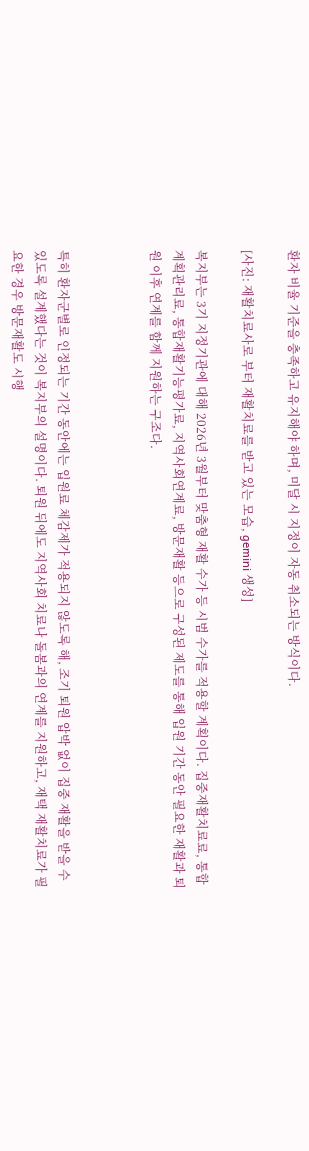환자 비율 기준을 충족하고 유지해야 하며, 미달 시 지정이 자동 취소되는 방식이다.

[사진: 재활치료사로 부터 재활치료를 받고 있는 모습, gemini 생성]

복지부는 3기 지정기관에 대해 2026년 3월부터 맞춤형 재활 수가 등 시범 수가를 적용할 계획이다. 집중재활치료료, 통합계획관리료, 통합재활기능평가료, 지역사회연계료, 방문재활 등으로 구성된 제도를 통해 입원 기간 동안 필요한 재활과 퇴원 이후 연계를 함께 지원하는 구조다.



특히 환자군별로 인정되는 기간 동안에는 입원료 체감제가 적용되지 않도록 해, 조기 퇴원 압박 없이 집중 재활을 받을 수 있도록 설계했다는 것이 복지부의 설명이다. 퇴원 뒤에도 지역사회 치료나 돌봄과의 연계를 지원하고, 재택 재활치료가 필요한 경우 방문재활도 시행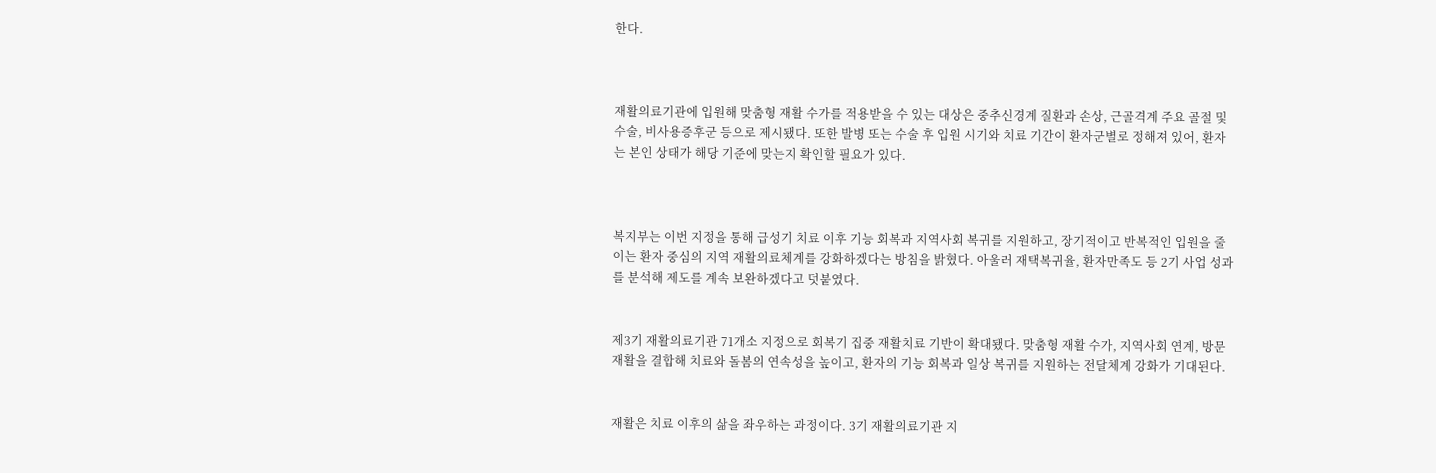한다.



재활의료기관에 입원해 맞춤형 재활 수가를 적용받을 수 있는 대상은 중추신경계 질환과 손상, 근골격계 주요 골절 및 수술, 비사용증후군 등으로 제시됐다. 또한 발병 또는 수술 후 입원 시기와 치료 기간이 환자군별로 정해져 있어, 환자는 본인 상태가 해당 기준에 맞는지 확인할 필요가 있다.



복지부는 이번 지정을 통해 급성기 치료 이후 기능 회복과 지역사회 복귀를 지원하고, 장기적이고 반복적인 입원을 줄이는 환자 중심의 지역 재활의료체계를 강화하겠다는 방침을 밝혔다. 아울러 재택복귀율, 환자만족도 등 2기 사업 성과를 분석해 제도를 계속 보완하겠다고 덧붙였다.


제3기 재활의료기관 71개소 지정으로 회복기 집중 재활치료 기반이 확대됐다. 맞춤형 재활 수가, 지역사회 연계, 방문재활을 결합해 치료와 돌봄의 연속성을 높이고, 환자의 기능 회복과 일상 복귀를 지원하는 전달체계 강화가 기대된다.


재활은 치료 이후의 삶을 좌우하는 과정이다. 3기 재활의료기관 지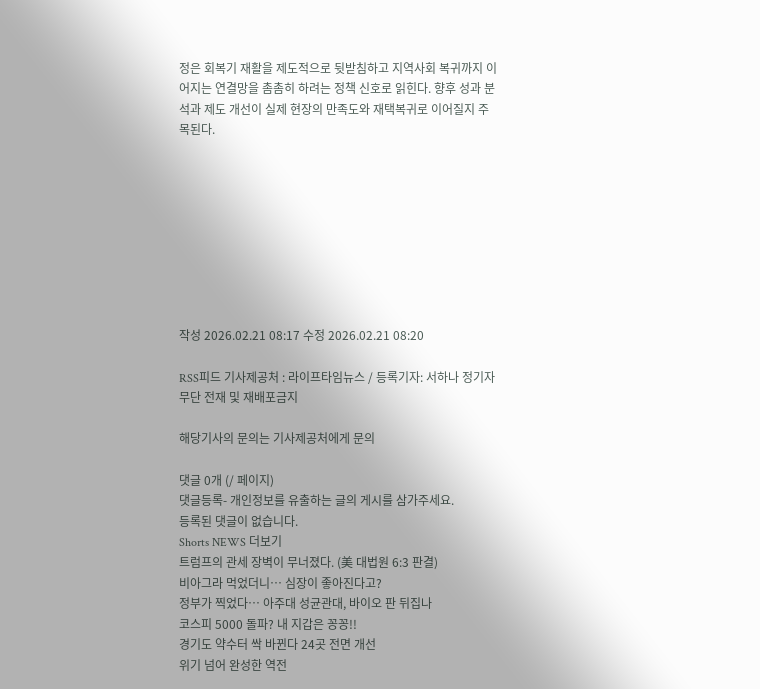정은 회복기 재활을 제도적으로 뒷받침하고 지역사회 복귀까지 이어지는 연결망을 촘촘히 하려는 정책 신호로 읽힌다. 향후 성과 분석과 제도 개선이 실제 현장의 만족도와 재택복귀로 이어질지 주목된다.









작성 2026.02.21 08:17 수정 2026.02.21 08:20

RSS피드 기사제공처 : 라이프타임뉴스 / 등록기자: 서하나 정기자 무단 전재 및 재배포금지

해당기사의 문의는 기사제공처에게 문의

댓글 0개 (/ 페이지)
댓글등록- 개인정보를 유출하는 글의 게시를 삼가주세요.
등록된 댓글이 없습니다.
Shorts NEWS 더보기
트럼프의 관세 장벽이 무너졌다. (美 대법원 6:3 판결)
비아그라 먹었더니… 심장이 좋아진다고?
정부가 찍었다… 아주대 성균관대, 바이오 판 뒤집나
코스피 5000 돌파? 내 지갑은 꽁꽁!!
경기도 약수터 싹 바뀐다 24곳 전면 개선
위기 넘어 완성한 역전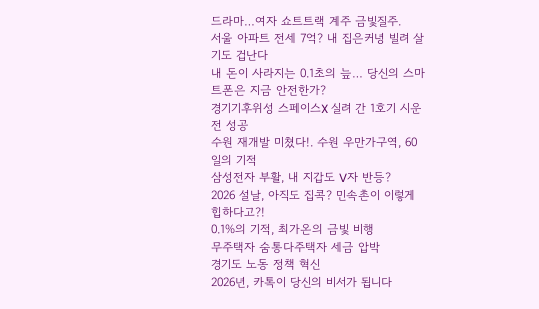드라마…여자 쇼트트랙 계주 금빛질주.
서울 아파트 전세 7억? 내 집은커녕 빌려 살기도 겁난다
내 돈이 사라지는 0.1초의 늪… 당신의 스마트폰은 지금 안전한가?
경기기후위성 스페이스X 실려 간 1호기 시운전 성공
수원 재개발 미쳤다!. 수원 우만가구역, 60일의 기적
삼성전자 부활, 내 지갑도 V자 반등?
2026 설날, 아직도 집콕? 민속촌이 이렇게 힙하다고?!
0.1%의 기적, 최가온의 금빛 비행
무주택자 숨통다주택자 세금 압박
경기도 노동 정책 혁신
2026년, 카톡이 당신의 비서가 됩니다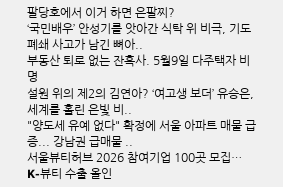팔당호에서 이거 하면 은팔찌?
‘국민배우’ 안성기를 앗아간 식탁 위 비극, 기도 폐쇄 사고가 남긴 뼈아..
부동산 퇴로 없는 잔혹사. 5월9일 다주택자 비명
설원 위의 제2의 김연아? ‘여고생 보더’ 유승은, 세계를 홀린 은빛 비..
"양도세 유예 없다" 확정에 서울 아파트 매물 급증... 강남권 급매물 ..
서울뷰티허브 2026 참여기업 100곳 모집… K-뷰티 수출 올인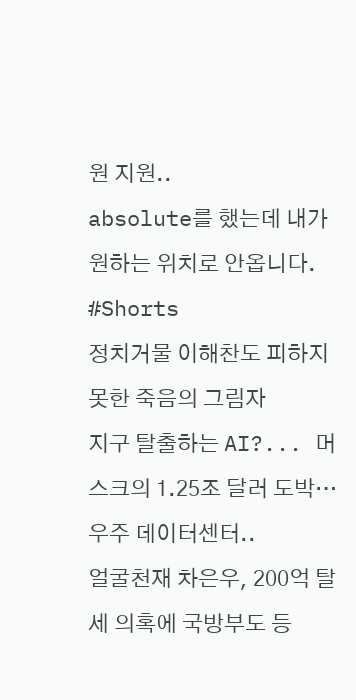원 지원..
absolute를 했는데 내가 원하는 위치로 안옵니다. #Shorts
정치거물 이해찬도 피하지 못한 죽음의 그림자
지구 탈출하는 AI?... 머스크의 1.25조 달러 도박…우주 데이터센터..
얼굴천재 차은우, 200억 탈세 의혹에 국방부도 등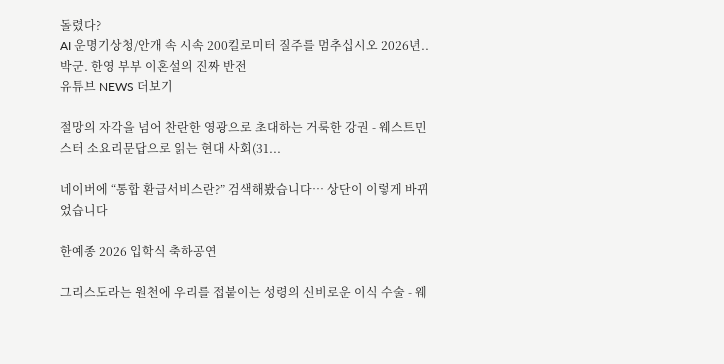돌렸다?
AI 운명기상청/안개 속 시속 200킬로미터 질주를 멈추십시오 2026년..
박군. 한영 부부 이혼설의 진짜 반전
유튜브 NEWS 더보기

절망의 자각을 넘어 찬란한 영광으로 초대하는 거룩한 강권 - 웨스트민스터 소요리문답으로 읽는 현대 사회(31...

네이버에 “통합 환급서비스란?” 검색해봤습니다… 상단이 이렇게 바뀌었습니다

한예종 2026 입학식 축하공연

그리스도라는 원천에 우리를 접붙이는 성령의 신비로운 이식 수술 - 웨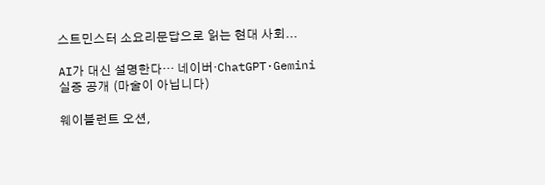스트민스터 소요리문답으로 읽는 현대 사회...

AI가 대신 설명한다… 네이버·ChatGPT·Gemini 실증 공개 (마술이 아닙니다)

웨이블런트 오션,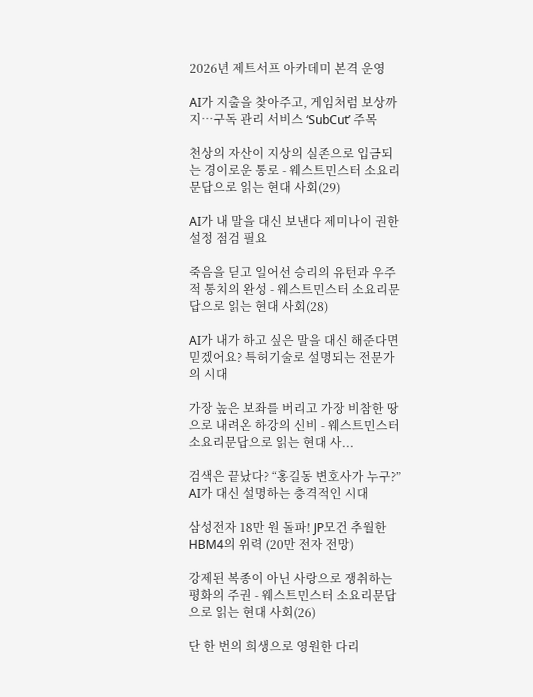2026년 제트서프 아카데미 본격 운영

AI가 지출을 찾아주고, 게임처럼 보상까지…구독 관리 서비스 ‘SubCut’ 주목

천상의 자산이 지상의 실존으로 입금되는 경이로운 통로 - 웨스트민스터 소요리문답으로 읽는 현대 사회(29)

AI가 내 말을 대신 보낸다 제미나이 권한 설정 점검 필요

죽음을 딛고 일어선 승리의 유턴과 우주적 통치의 완성 - 웨스트민스터 소요리문답으로 읽는 현대 사회(28)

AI가 내가 하고 싶은 말을 대신 해준다면 믿겠어요? 특허기술로 설명되는 전문가의 시대

가장 높은 보좌를 버리고 가장 비참한 땅으로 내려온 하강의 신비 - 웨스트민스터 소요리문답으로 읽는 현대 사...

검색은 끝났다? “홍길동 변호사가 누구?” AI가 대신 설명하는 충격적인 시대

삼성전자 18만 원 돌파! JP모건 추월한 HBM4의 위력 (20만 전자 전망)

강제된 복종이 아닌 사랑으로 쟁취하는 평화의 주권 - 웨스트민스터 소요리문답으로 읽는 현대 사회(26)

단 한 번의 희생으로 영원한 다리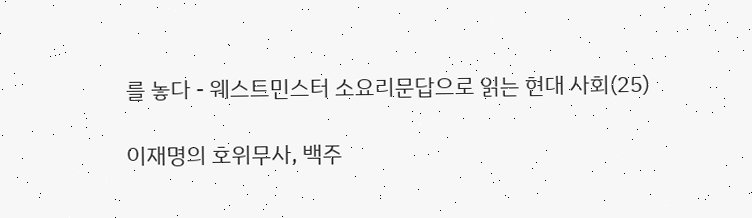를 놓다 - 웨스트민스터 소요리문답으로 읽는 현대 사회(25)

이재명의 호위무사, 백주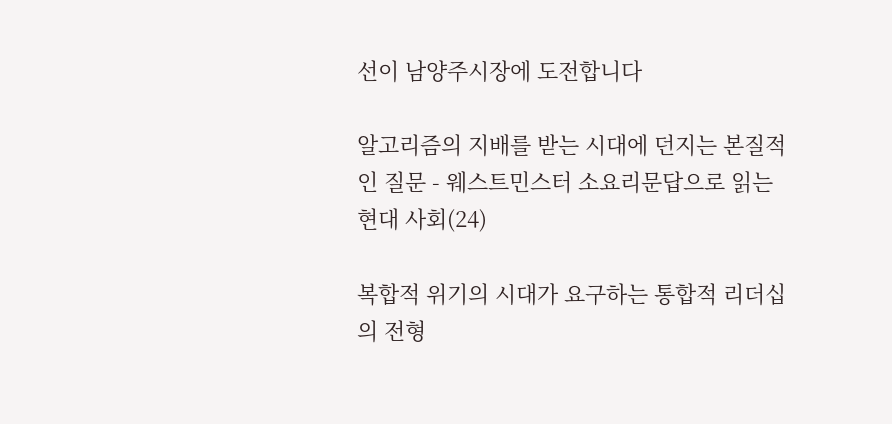선이 남양주시장에 도전합니다

알고리즘의 지배를 받는 시대에 던지는 본질적인 질문 - 웨스트민스터 소요리문답으로 읽는 현대 사회(24)

복합적 위기의 시대가 요구하는 통합적 리더십의 전형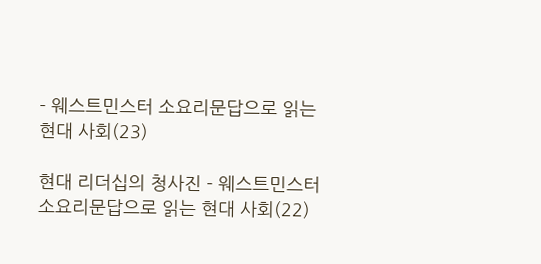- 웨스트민스터 소요리문답으로 읽는 현대 사회(23)

현대 리더십의 청사진 - 웨스트민스터 소요리문답으로 읽는 현대 사회(22)